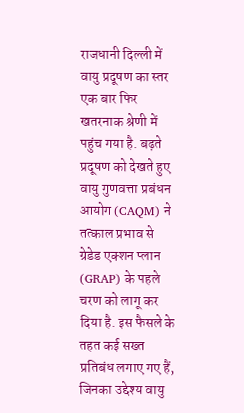राजधानी दिल्ली में वायु प्रदूषण का स्तर एक बार फिर खतरनाक श्रेणी में पहुंच गया है. बढ़ते प्रदूषण को देखते हुए वायु गुणवत्ता प्रबंधन आयोग (CAQM) ने तत्काल प्रभाव से ग्रेडेड एक्शन प्लान (GRAP) के पहले चरण को लागू कर दिया है. इस फैसले के तहत कई सख्त प्रतिबंध लगाए गए हैं, जिनका उद्देश्य वायु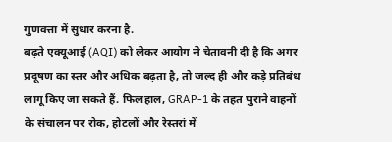गुणवत्ता में सुधार करना है.
बढ़ते एक्यूआई (AQI) को लेकर आयोग ने चेतावनी दी है कि अगर प्रदूषण का स्तर और अधिक बढ़ता है, तो जल्द ही और कड़े प्रतिबंध लागू किए जा सकते हैं. फिलहाल, GRAP-1 के तहत पुराने वाहनों के संचालन पर रोक, होटलों और रेस्तरां में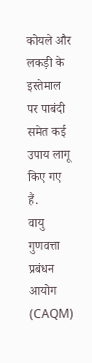कोयले और लकड़ी के इस्तेमाल पर पाबंदी समेत कई उपाय लागू किए गए हैं.
वायु गुणवत्ता प्रबंधन आयोग (CAQM)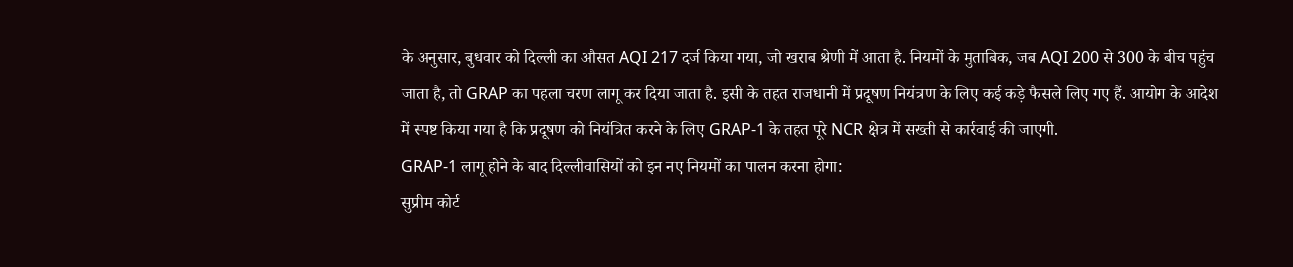के अनुसार, बुधवार को दिल्ली का औसत AQI 217 दर्ज किया गया, जो खराब श्रेणी में आता है. नियमों के मुताबिक, जब AQI 200 से 300 के बीच पहुंच जाता है, तो GRAP का पहला चरण लागू कर दिया जाता है. इसी के तहत राजधानी में प्रदूषण नियंत्रण के लिए कई कड़े फैसले लिए गए हैं. आयोग के आदेश में स्पष्ट किया गया है कि प्रदूषण को नियंत्रित करने के लिए GRAP-1 के तहत पूरे NCR क्षेत्र में सख्ती से कार्रवाई की जाएगी.
GRAP-1 लागू होने के बाद दिल्लीवासियों को इन नए नियमों का पालन करना होगा:
सुप्रीम कोर्ट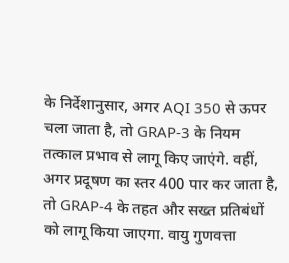के निर्देशानुसार, अगर AQI 350 से ऊपर चला जाता है, तो GRAP-3 के नियम तत्काल प्रभाव से लागू किए जाएंगे. वहीं, अगर प्रदूषण का स्तर 400 पार कर जाता है, तो GRAP-4 के तहत और सख्त प्रतिबंधों को लागू किया जाएगा. वायु गुणवत्ता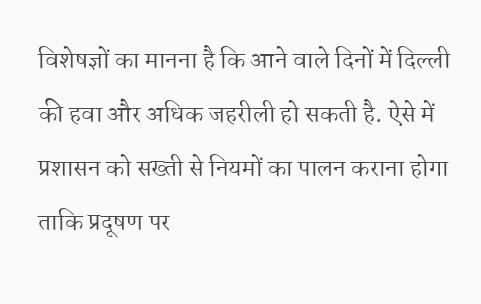विशेषज्ञों का मानना है कि आने वाले दिनों में दिल्ली की हवा और अधिक जहरीली हो सकती है. ऐसे में प्रशासन को सख्ती से नियमों का पालन कराना होगा ताकि प्रदूषण पर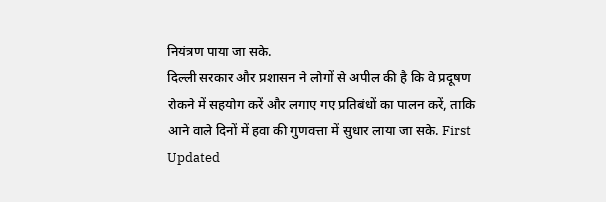नियंत्रण पाया जा सके.
दिल्ली सरकार और प्रशासन ने लोगों से अपील की है कि वे प्रदूषण रोकने में सहयोग करें और लगाए गए प्रतिबंधों का पालन करें, ताकि आने वाले दिनों में हवा की गुणवत्ता में सुधार लाया जा सके. First Updated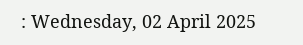: Wednesday, 02 April 2025